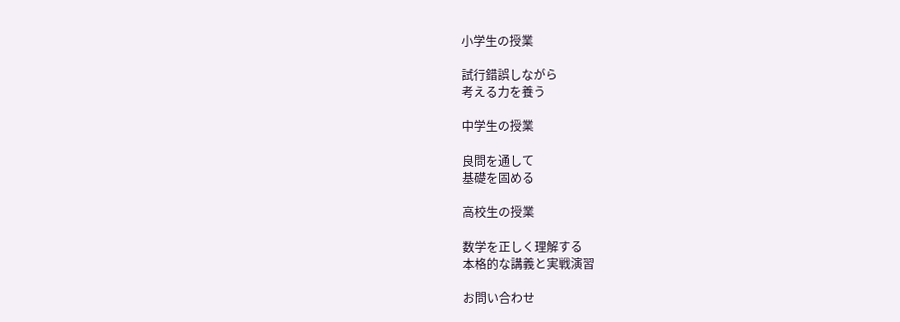小学生の授業

試行錯誤しながら
考える力を養う

中学生の授業

良問を通して
基礎を固める

高校生の授業

数学を正しく理解する
本格的な講義と実戦演習

お問い合わせ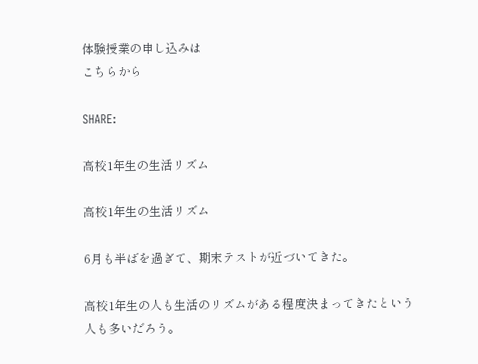体験授業の申し込みは
こちらから

SHARE:

高校1年生の生活リズム

高校1年生の生活リズム

6月も半ばを過ぎて、期末テストが近づいてきた。

高校1年生の人も生活のリズムがある程度決まってきたという人も多いだろう。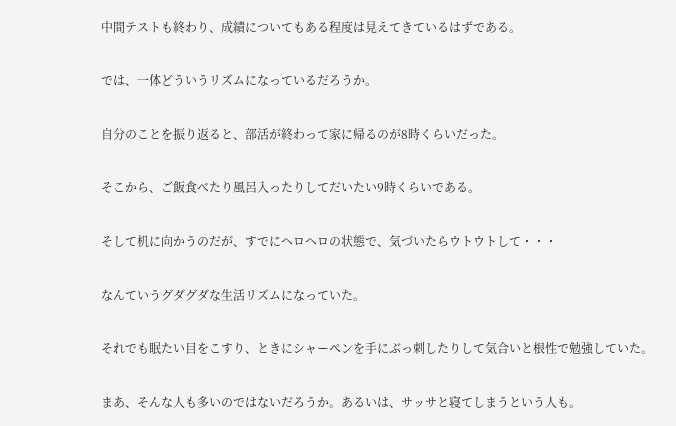中間テストも終わり、成績についてもある程度は見えてきているはずである。

では、一体どういうリズムになっているだろうか。

自分のことを振り返ると、部活が終わって家に帰るのが8時くらいだった。

そこから、ご飯食べたり風呂入ったりしてだいたい9時くらいである。

そして机に向かうのだが、すでにヘロヘロの状態で、気づいたらウトウトして・・・

なんていうグダグダな生活リズムになっていた。

それでも眠たい目をこすり、ときにシャーペンを手にぶっ刺したりして気合いと根性で勉強していた。

まあ、そんな人も多いのではないだろうか。あるいは、サッサと寝てしまうという人も。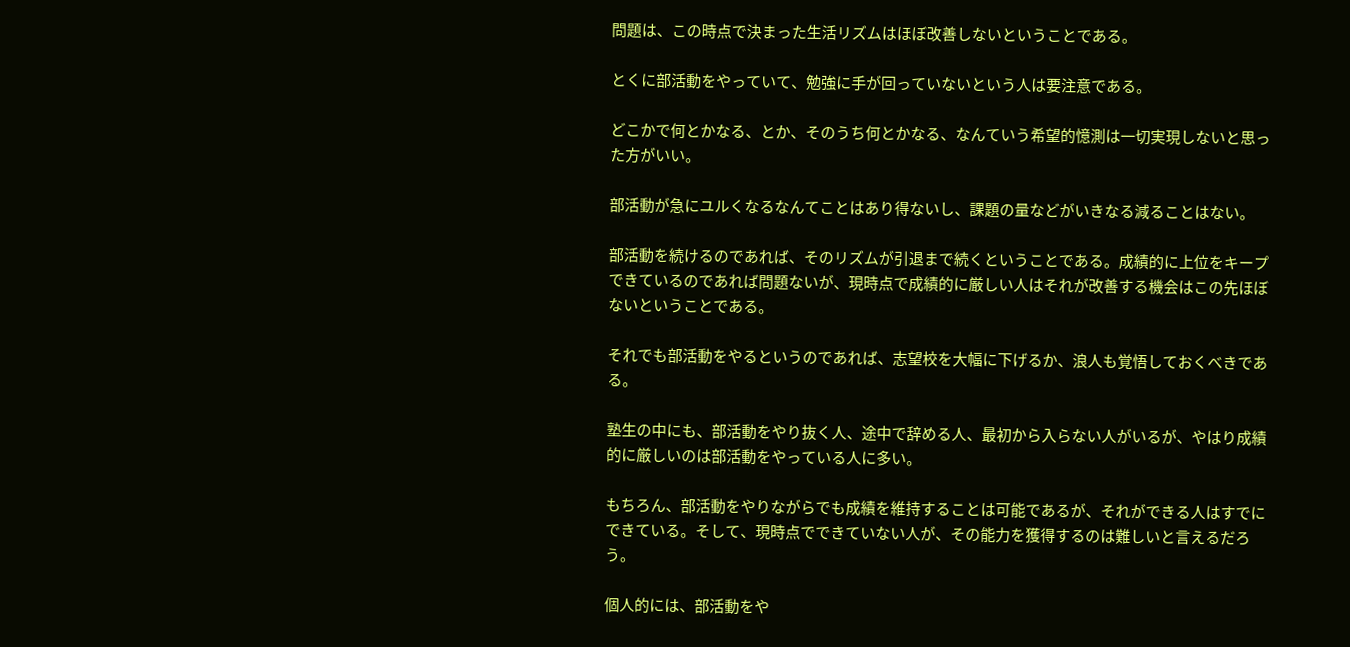問題は、この時点で決まった生活リズムはほぼ改善しないということである。

とくに部活動をやっていて、勉強に手が回っていないという人は要注意である。

どこかで何とかなる、とか、そのうち何とかなる、なんていう希望的憶測は一切実現しないと思った方がいい。

部活動が急にユルくなるなんてことはあり得ないし、課題の量などがいきなる減ることはない。

部活動を続けるのであれば、そのリズムが引退まで続くということである。成績的に上位をキープできているのであれば問題ないが、現時点で成績的に厳しい人はそれが改善する機会はこの先ほぼないということである。

それでも部活動をやるというのであれば、志望校を大幅に下げるか、浪人も覚悟しておくべきである。

塾生の中にも、部活動をやり抜く人、途中で辞める人、最初から入らない人がいるが、やはり成績的に厳しいのは部活動をやっている人に多い。

もちろん、部活動をやりながらでも成績を維持することは可能であるが、それができる人はすでにできている。そして、現時点でできていない人が、その能力を獲得するのは難しいと言えるだろう。

個人的には、部活動をや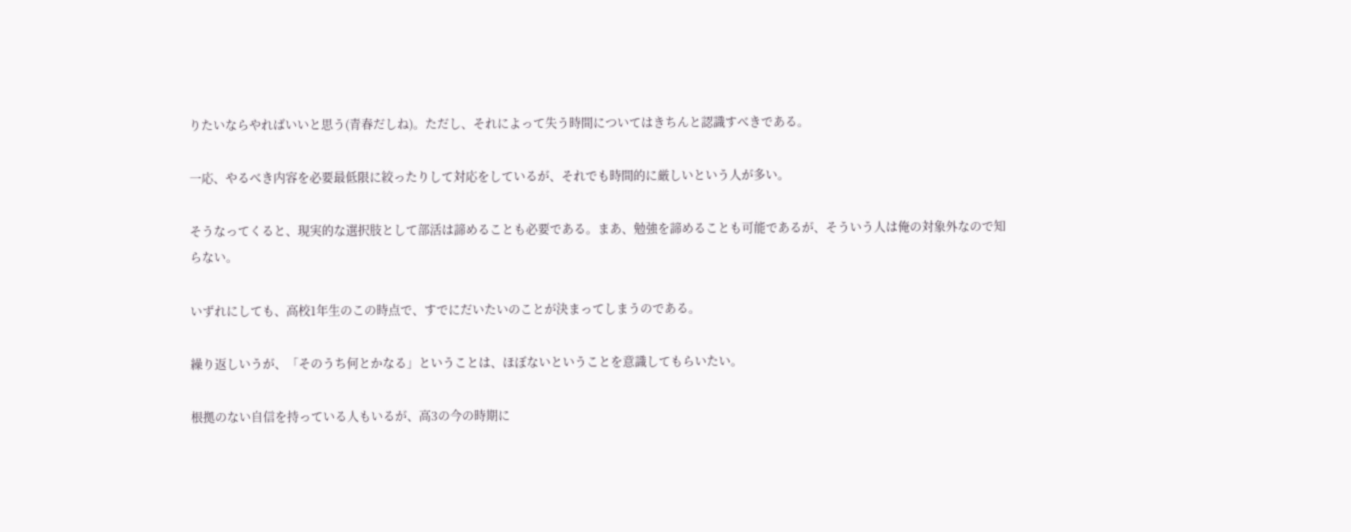りたいならやればいいと思う(青春だしね)。ただし、それによって失う時間についてはきちんと認識すべきである。

一応、やるべき内容を必要最低限に絞ったりして対応をしているが、それでも時間的に厳しいという人が多い。

そうなってくると、現実的な選択肢として部活は諦めることも必要である。まあ、勉強を諦めることも可能であるが、そういう人は俺の対象外なので知らない。

いずれにしても、高校1年生のこの時点で、すでにだいたいのことが決まってしまうのである。

繰り返しいうが、「そのうち何とかなる」ということは、ほぼないということを意識してもらいたい。

根拠のない自信を持っている人もいるが、高3の今の時期に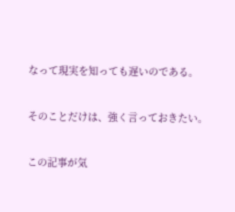なって現実を知っても遅いのである。

そのことだけは、強く言っておきたい。

この記事が気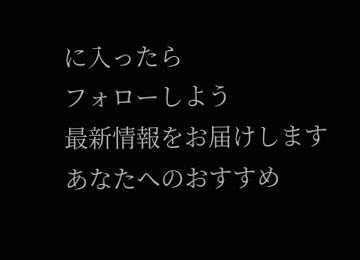に入ったら
フォローしよう
最新情報をお届けします
あなたへのおすすめ